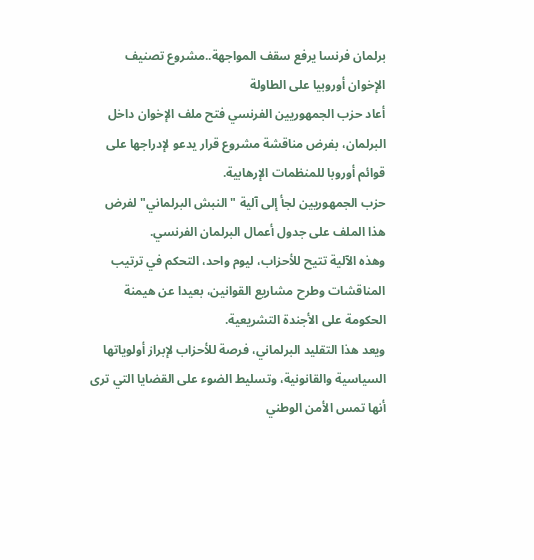برلمان فرنسا يرفع سقف المواجهة..مشروع تصنيف الإخوان أوروبيا على الطاولة
أعاد حزب الجمهوريين الفرنسي فتح ملف الإخوان داخل البرلمان، بفرض مناقشة مشروع قرار يدعو لإدراجها على قوائم أوروبا للمنظمات الإرهابية.
حزب الجمهوريين لجأ إلى آلية "النبش البرلماني" لفرض هذا الملف على جدول أعمال البرلمان الفرنسي.
وهذه الآلية تتيح للأحزاب، ليوم واحد، التحكم في ترتيب المناقشات وطرح مشاريع القوانين، بعيدا عن هيمنة الحكومة على الأجندة التشريعية.
ويعد هذا التقليد البرلماني، فرصة للأحزاب لإبراز أولوياتها السياسية والقانونية، وتسليط الضوء على القضايا التي ترى أنها تمس الأمن الوطني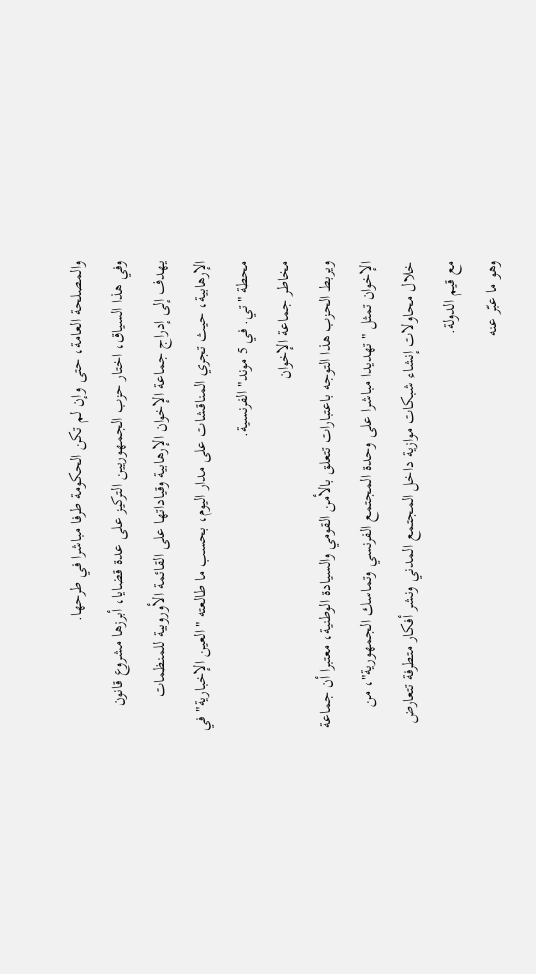والمصلحة العامة، حتى وإن لم تكن الحكومة طرفا مباشرا في طرحها.
وفي هذا السياق، اختار حزب الجمهوريين التركيز على عدة قضايا، أبرزها مشروع قانون يهدف إلى إدراج جماعة الإخوان الإرهابية وقياداتها على القائمة الأوروبية للمنظمات الإرهابية، حيث تجري المناقشات على مدار اليوم، بحسب ما طالعته "العين الإخبارية" في محطة "تي. في 5 موند" الفرنسية.
مخاطر جماعة الإخوان
ويربط الحزب هذا التوجه باعتبارات تتعلق بالأمن القومي والسيادة الوطنية، معتبرا أن جماعة الإخوان تمثل "تهديدا مباشرا على وحدة المجتمع الفرنسي وتماسك الجمهورية"، من خلال محاولات إنشاء شبكات موازية داخل المجتمع المدني ونشر أفكار متطرفة تتعارض مع قيم الدولة.
وهو ما عبّر عنه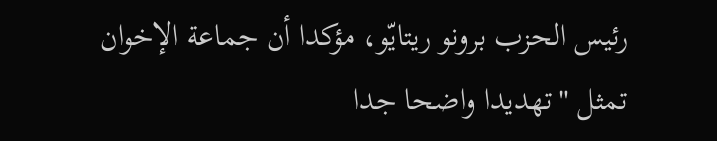رئيس الحزب برونو ريتايّو، مؤكدا أن جماعة الإخوان تمثل "تهديدا واضحا جدا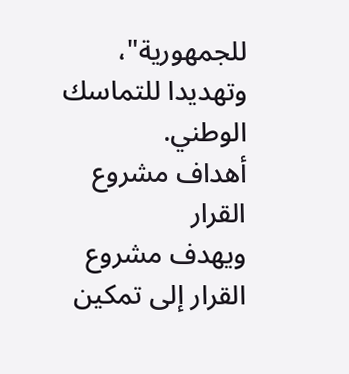للجمهورية"، وتهديدا للتماسك الوطني.
أهداف مشروع القرار
ويهدف مشروع القرار إلى تمكين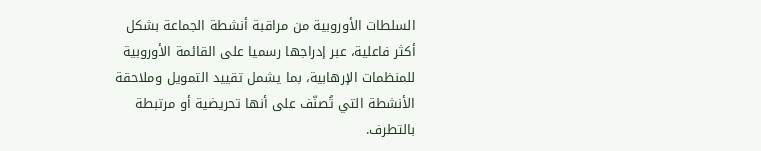السلطات الأوروبية من مراقبة أنشطة الجماعة بشكل أكثر فاعلية، عبر إدراجها رسميا على القائمة الأوروبية للمنظمات الإرهابية، بما يشمل تقييد التمويل وملاحقة الأنشطة التي تُصنّف على أنها تحريضية أو مرتبطة بالتطرف.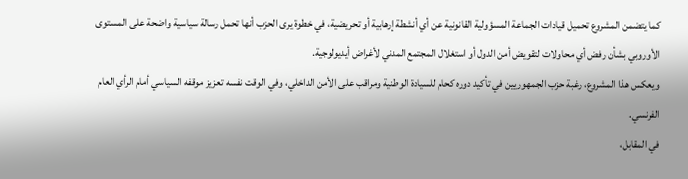كما يتضمن المشروع تحميل قيادات الجماعة المسؤولية القانونية عن أي أنشطة إرهابية أو تحريضية، في خطوة يرى الحزب أنها تحمل رسالة سياسية واضحة على المستوى الأوروبي بشأن رفض أي محاولات لتقويض أمن الدول أو استغلال المجتمع المدني لأغراض أيديولوجية.
ويعكس هذا المشروع، رغبة حزب الجمهوريين في تأكيد دوره كحام للسيادة الوطنية ومراقب على الأمن الداخلي، وفي الوقت نفسه تعزيز موقفه السياسي أمام الرأي العام الفرنسي.
في المقابل،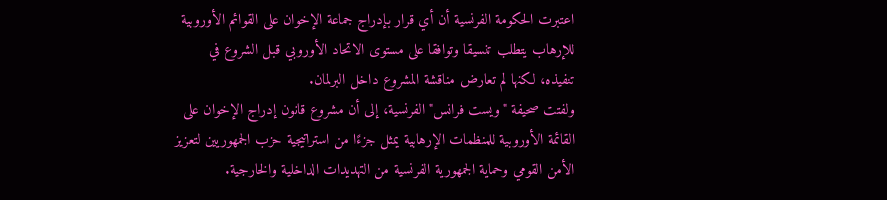اعتبرت الحكومة الفرنسية أن أي قرار بإدراج جماعة الإخوان على القوائم الأوروبية للإرهاب يتطلب تنسيقا وتوافقا على مستوى الاتحاد الأوروبي قبل الشروع في تنفيذه، لكنها لم تعارض مناقشة المشروع داخل البرلمان.
ولفتت صحيفة "ويست فرانس" الفرنسية، إلى أن مشروع قانون إدراج الإخوان على القائمة الأوروبية للمنظمات الإرهابية يمثل جزءًا من استراتيجية حزب الجمهوريين لتعزيز الأمن القومي وحماية الجمهورية الفرنسية من التهديدات الداخلية والخارجية.